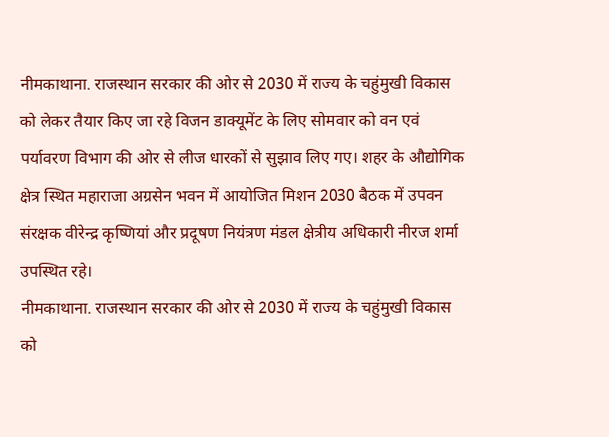नीमकाथाना. राजस्थान सरकार की ओर से 2030 में राज्य के चहुंमुखी विकास को लेकर तैयार किए जा रहे विजन डाक्यूमेंट के लिए सोमवार को वन एवं पर्यावरण विभाग की ओर से लीज धारकों से सुझाव लिए गए। शहर के औद्योगिक क्षेत्र स्थित महाराजा अग्रसेन भवन में आयोजित मिशन 2030 बैठक में उपवन संरक्षक वीरेन्द्र कृष्णियां और प्रदूषण नियंत्रण मंडल क्षेत्रीय अधिकारी नीरज शर्मा उपस्थित रहे।
नीमकाथाना. राजस्थान सरकार की ओर से 2030 में राज्य के चहुंमुखी विकास को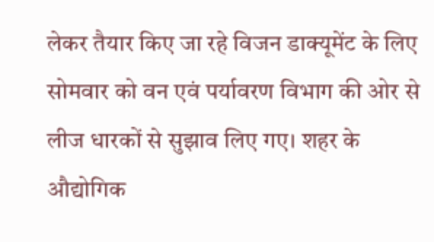लेकर तैयार किए जा रहे विजन डाक्यूमेंट के लिए सोमवार को वन एवं पर्यावरण विभाग की ओर से लीज धारकों से सुझाव लिए गए। शहर के औद्योगिक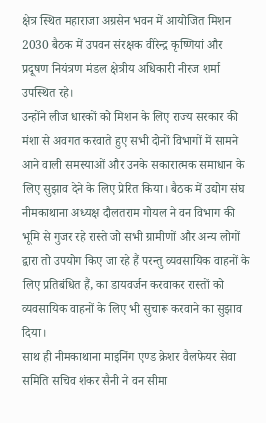क्षेत्र स्थित महाराजा अग्रसेन भवन में आयोजित मिशन 2030 बैठक में उपवन संरक्षक वीरेन्द्र कृष्णियां और प्रदूषण नियंत्रण मंडल क्षेत्रीय अधिकारी नीरज शर्मा उपस्थित रहे।
उन्होंने लीज धारकों को मिशन के लिए राज्य सरकार की मंशा से अवगत करवाते हुए सभी दोनों विभागों में सामने आने वाली समस्याओं और उनके सकारात्मक समाधान के लिए सुझाव देने के लिए प्रेरित किया। बैठक में उद्योग संघ नीमकाथाना अध्यक्ष दौलतराम गोयल ने वन विभाग की भूमि से गुजर रहे रास्ते जो सभी ग्रामीणों और अन्य लोगों द्वारा तो उपयोग किए जा रहे हैं परन्तु व्यवसायिक वाहनों के लिए प्रतिबंधित हैं, का डायवर्जन करवाकर रास्तों को व्यवसायिक वाहनों के लिए भी सुचारू करवाने का सुझाव दिया।
साथ ही नीमकाथाना माइनिंग एण्ड क्रेशर वैलफेयर सेवा समिति सचिव शंकर सैनी ने वन सीमा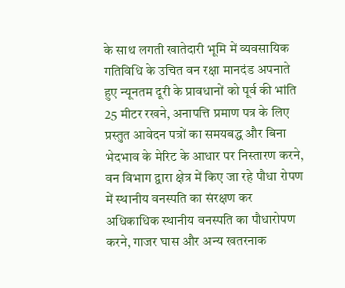के साथ लगती खातेदारी भूमि में व्यवसायिक गतिविधि के उचित वन रक्षा मानदंड अपनाते हुए न्यूनतम दूरी के प्रावधानों को पूर्व की भांति 25 मीटर रखने, अनापत्ति प्रमाण पत्र के लिए प्रस्तुत आवेदन पत्रों का समयबद्ध और बिना भेदभाव के मेरिट के आधार पर निस्तारण करने, वन विभाग द्वारा क्षेत्र में किए जा रहे पौधा रोपण में स्थानीय वनस्पति का संरक्षण कर अधिकाधिक स्थानीय वनस्पति का पौधारोपण करने, गाजर घास और अन्य खतरनाक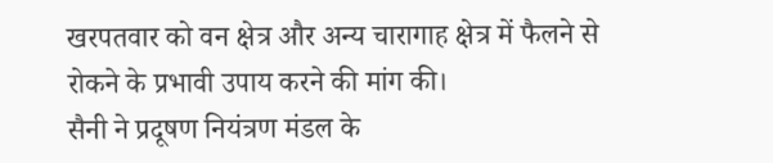खरपतवार को वन क्षेत्र और अन्य चारागाह क्षेत्र में फैलने से रोकने के प्रभावी उपाय करने की मांग की।
सैनी ने प्रदूषण नियंत्रण मंडल के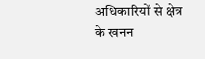अधिकारियों से क्षेत्र के खनन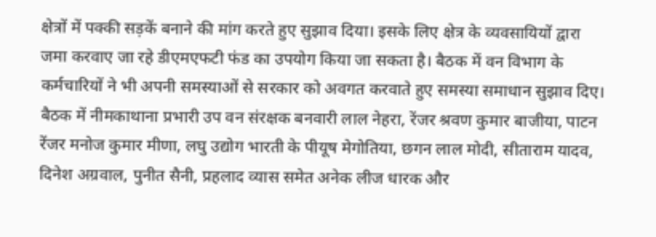क्षेत्रों में पक्की सड़कें बनाने की मांग करते हुए सुझाव दिया। इसके लिए क्षेत्र के व्यवसायियों द्वारा जमा करवाए जा रहे डीएमएफटी फंड का उपयोग किया जा सकता है। बैठक में वन विभाग के कर्मचारियों ने भी अपनी समस्याओं से सरकार को अवगत करवाते हुए समस्या समाधान सुझाव दिए। बैठक में नीमकाथाना प्रभारी उप वन संरक्षक बनवारी लाल नेहरा, रेंजर श्रवण कुमार बाजीया, पाटन रेंजर मनोज कुमार मीणा, लघु उद्योग भारती के पीयूष मेगोतिया, छगन लाल मोदी, सीताराम यादव, दिनेश अग्रवाल, पुनीत सैनी, प्रहलाद व्यास समेत अनेक लीज धारक और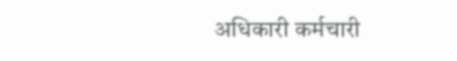अधिकारी कर्मचारी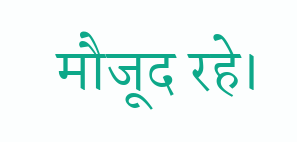मौजूद रहे।